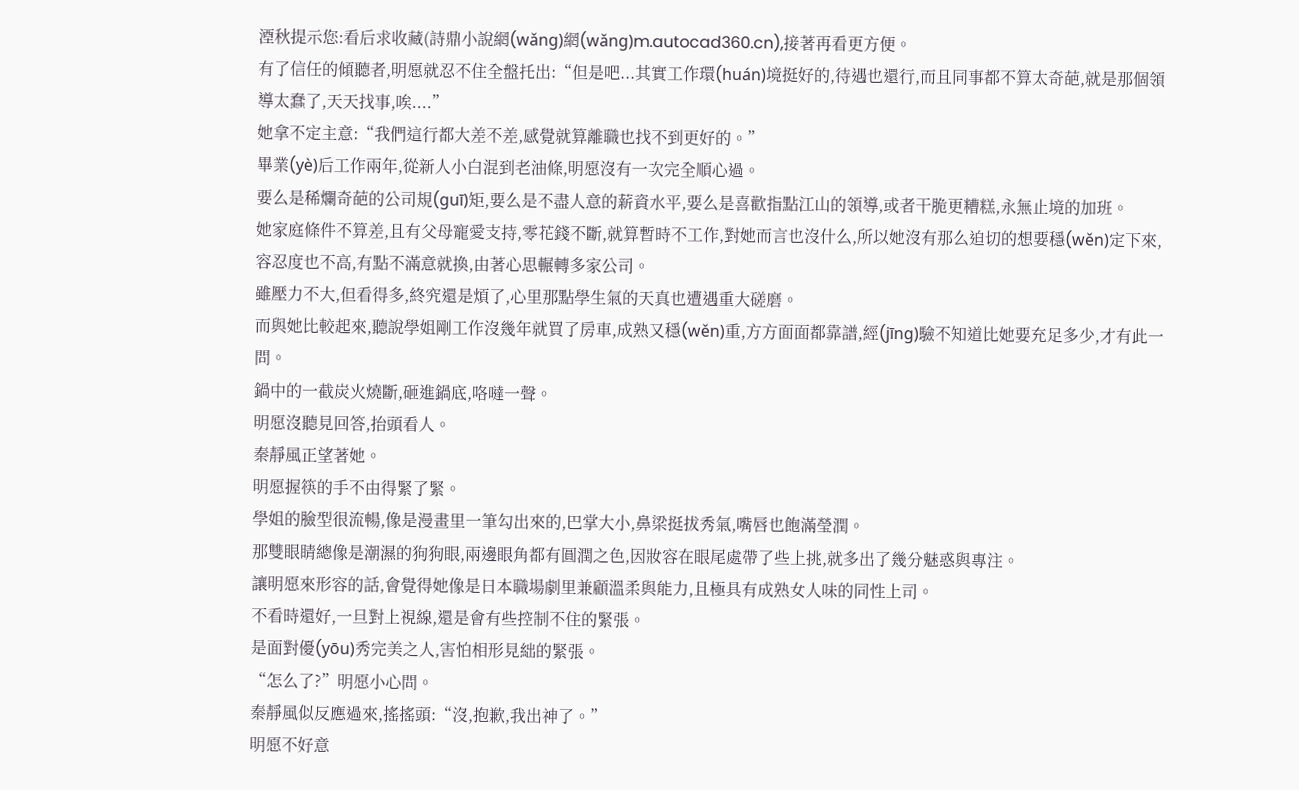湮秋提示您:看后求收藏(詩鼎小說網(wǎng)網(wǎng)m.autocad360.cn),接著再看更方便。
有了信任的傾聽者,明愿就忍不住全盤托出:“但是吧...其實工作環(huán)境挺好的,待遇也還行,而且同事都不算太奇葩,就是那個領導太蠢了,天天找事,唉....”
她拿不定主意:“我們這行都大差不差,感覺就算離職也找不到更好的。”
畢業(yè)后工作兩年,從新人小白混到老油條,明愿沒有一次完全順心過。
要么是稀爛奇葩的公司規(guī)矩,要么是不盡人意的薪資水平,要么是喜歡指點江山的領導,或者干脆更糟糕,永無止境的加班。
她家庭條件不算差,且有父母寵愛支持,零花錢不斷,就算暫時不工作,對她而言也沒什么,所以她沒有那么迫切的想要穩(wěn)定下來,容忍度也不高,有點不滿意就換,由著心思輾轉多家公司。
雖壓力不大,但看得多,終究還是煩了,心里那點學生氣的天真也遭遇重大磋磨。
而與她比較起來,聽說學姐剛工作沒幾年就買了房車,成熟又穩(wěn)重,方方面面都靠譜,經(jīng)驗不知道比她要充足多少,才有此一問。
鍋中的一截炭火燒斷,砸進鍋底,咯噠一聲。
明愿沒聽見回答,抬頭看人。
秦靜風正望著她。
明愿握筷的手不由得緊了緊。
學姐的臉型很流暢,像是漫畫里一筆勾出來的,巴掌大小,鼻梁挺拔秀氣,嘴唇也飽滿瑩潤。
那雙眼睛總像是潮濕的狗狗眼,兩邊眼角都有圓潤之色,因妝容在眼尾處帶了些上挑,就多出了幾分魅惑與專注。
讓明愿來形容的話,會覺得她像是日本職場劇里兼顧溫柔與能力,且極具有成熟女人味的同性上司。
不看時還好,一旦對上視線,還是會有些控制不住的緊張。
是面對優(yōu)秀完美之人,害怕相形見絀的緊張。
“怎么了?”明愿小心問。
秦靜風似反應過來,搖搖頭:“沒,抱歉,我出神了。”
明愿不好意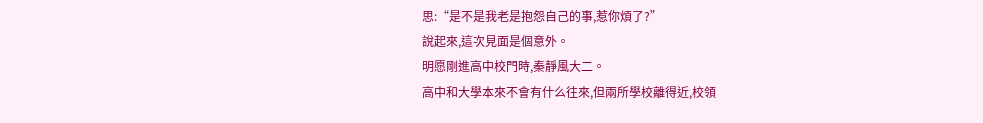思:“是不是我老是抱怨自己的事,惹你煩了?”
說起來,這次見面是個意外。
明愿剛進高中校門時,秦靜風大二。
高中和大學本來不會有什么往來,但兩所學校離得近,校領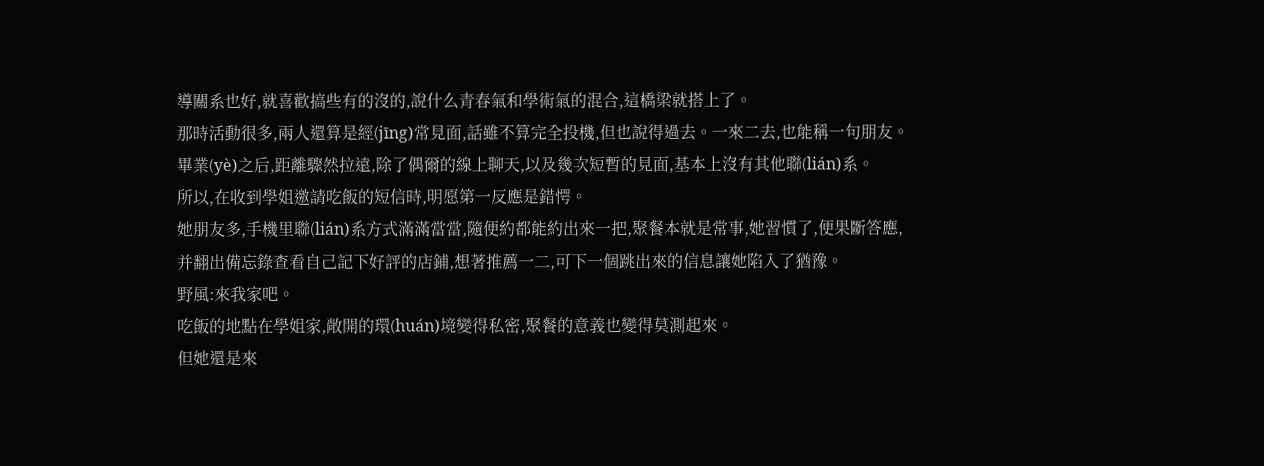導關系也好,就喜歡搞些有的沒的,說什么青春氣和學術氣的混合,這橋梁就搭上了。
那時活動很多,兩人還算是經(jīng)常見面,話雖不算完全投機,但也說得過去。一來二去,也能稱一句朋友。
畢業(yè)之后,距離驟然拉遠,除了偶爾的線上聊天,以及幾次短暫的見面,基本上沒有其他聯(lián)系。
所以,在收到學姐邀請吃飯的短信時,明愿第一反應是錯愕。
她朋友多,手機里聯(lián)系方式滿滿當當,隨便約都能約出來一把,聚餐本就是常事,她習慣了,便果斷答應,并翻出備忘錄查看自己記下好評的店鋪,想著推薦一二,可下一個跳出來的信息讓她陷入了猶豫。
野風:來我家吧。
吃飯的地點在學姐家,敞開的環(huán)境變得私密,聚餐的意義也變得莫測起來。
但她還是來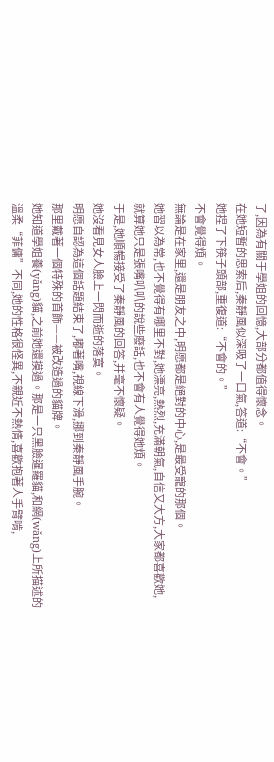了,因為有關于學姐的回憶,大部分都值得懷念。
在她短暫的思索后,秦靜風似深吸了一口氣,答道:“不會。”
她捏了下筷子頭部,重復道:“不會的。”
不會覺得煩。
無論是在家里,還是朋友之中,明愿都是絕對的中心,是最受寵的那個。
她習以為常,也不覺得有哪里不對,她漂亮,熱烈,充滿朝氣,自信又大方,大家都喜歡她,就算她只是張嘴叭叭的說些廢話,也不會有人覺得她煩。
于是,她順暢接受了秦靜風的回答,并毫不懷疑。
她沒看見女人臉上一閃而逝的落寞。
明愿自認為這個話題結束了,嘟著嘴,視線下滑,挪到秦靜風手腕。
那里戴著一個特殊的首飾——被改造過的貓牌。
她知道學姐養(yǎng)貓,之前她還摸過。那是一只黑臉暹羅貓,和網(wǎng)上所描述的溫柔“菲傭”不同,她的性格很怪異,不親近不熱情,喜歡抱著人手臂啃,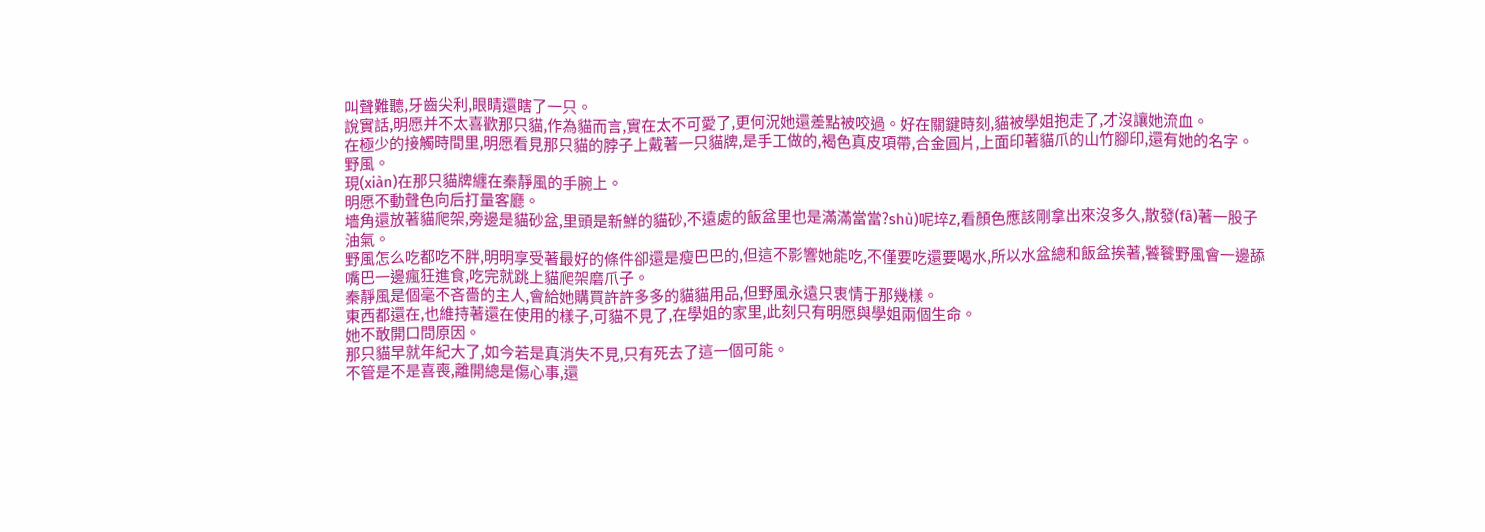叫聲難聽,牙齒尖利,眼睛還瞎了一只。
說實話,明愿并不太喜歡那只貓,作為貓而言,實在太不可愛了,更何況她還差點被咬過。好在關鍵時刻,貓被學姐抱走了,才沒讓她流血。
在極少的接觸時間里,明愿看見那只貓的脖子上戴著一只貓牌,是手工做的,褐色真皮項帶,合金圓片,上面印著貓爪的山竹腳印,還有她的名字。
野風。
現(xiàn)在那只貓牌纏在秦靜風的手腕上。
明愿不動聲色向后打量客廳。
墻角還放著貓爬架,旁邊是貓砂盆,里頭是新鮮的貓砂,不遠處的飯盆里也是滿滿當當?shù)呢埣Z,看顏色應該剛拿出來沒多久,散發(fā)著一股子油氣。
野風怎么吃都吃不胖,明明享受著最好的條件卻還是瘦巴巴的,但這不影響她能吃,不僅要吃還要喝水,所以水盆總和飯盆挨著,饕餮野風會一邊舔嘴巴一邊瘋狂進食,吃完就跳上貓爬架磨爪子。
秦靜風是個毫不吝嗇的主人,會給她購買許許多多的貓貓用品,但野風永遠只衷情于那幾樣。
東西都還在,也維持著還在使用的樣子,可貓不見了,在學姐的家里,此刻只有明愿與學姐兩個生命。
她不敢開口問原因。
那只貓早就年紀大了,如今若是真消失不見,只有死去了這一個可能。
不管是不是喜喪,離開總是傷心事,還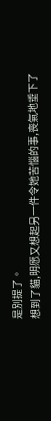是別提了。
想到了貓,明愿又想起另一件令她苦惱的事,喪氣地垂下了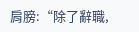肩膀:“除了辭職,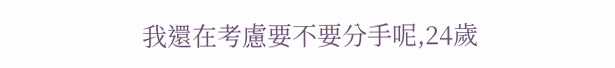我還在考慮要不要分手呢,24歲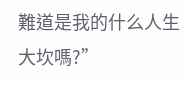難道是我的什么人生大坎嗎?”